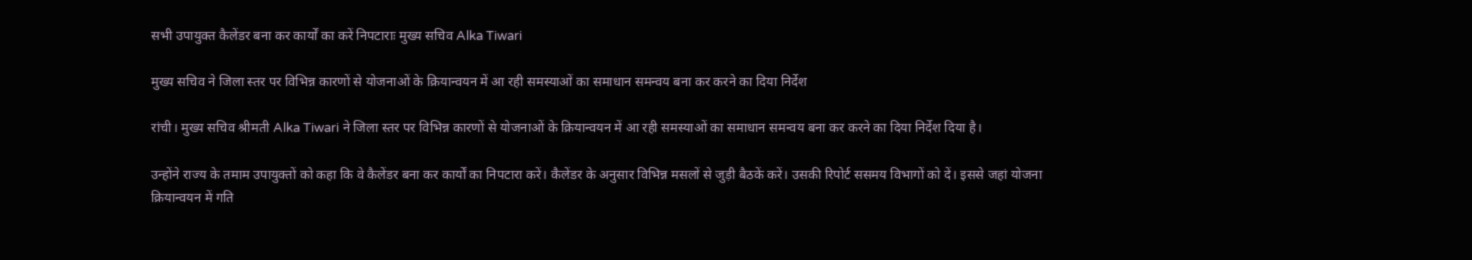सभी उपायुक्त कैलेंडर बना कर कार्यों का करें निपटाराः मुख्य सचिव Alka Tiwari

मुख्य सचिव ने जिला स्तर पर विभिन्न कारणों से योजनाओं के क्रियान्वयन में आ रही समस्याओं का समाधान समन्वय बना कर करने का दिया निर्देश

रांची। मुख्य सचिव श्रीमती Alka Tiwari ने जिला स्तर पर विभिन्न कारणों से योजनाओं के क्रियान्वयन में आ रही समस्याओं का समाधान समन्वय बना कर करने का दिया निर्देश दिया है।

उन्होंने राज्य के तमाम उपायुक्तों को कहा कि वे कैलेंडर बना कर कार्यों का निपटारा करें। कैलेंडर के अनुसार विभिन्न मसलों से जुड़ी बैठकें करें। उसकी रिपोर्ट ससमय विभागों को दें। इससे जहां योजना क्रियान्वयन में गति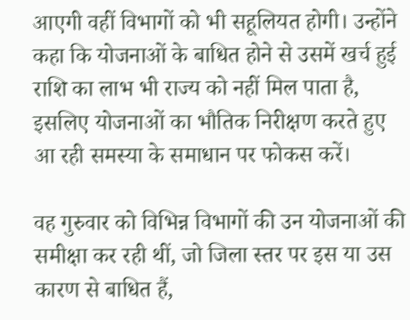आएगी वहीं विभागों को भी सहूलियत होगी। उन्होंने कहा कि योजनाओं के बाधित होने से उसमें खर्च हुई राशि का लाभ भी राज्य को नहीं मिल पाता है, इसलिए योजनाओं का भौतिक निरीक्षण करते हुए आ रही समस्या के समाधान पर फोकस करें।

वह गुरुवार को विभिन्न विभागों की उन योजनाओं की समीक्षा कर रही थीं, जो जिला स्तर पर इस या उस कारण से बाधित हैं,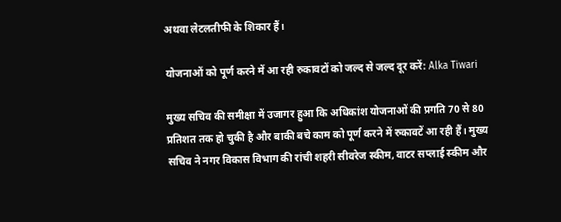अथवा लेटलतीफी के शिकार हैं।

योजनाओं को पूर्ण करने में आ रही रुकावटों को जल्द से जल्द दूर करें: Alka Tiwari

मुख्य सचिव की समीक्षा में उजागर हुआ कि अधिकांश योजनाओं की प्रगति 70 से 80 प्रतिशत तक हो चुकी है और बाकी बचे काम को पूर्ण करने में रुकावटें आ रही हैं। मुख्य सचिव ने नगर विकास विभाग की रांची शहरी सीवरेज स्कीम, वाटर सप्लाई स्कीम और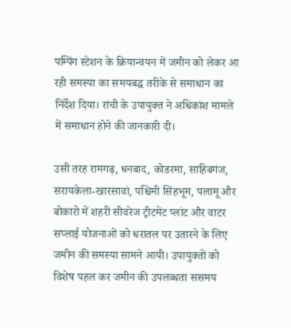पम्पिंग स्टेशन के क्रियान्वयन में जमीन को लेकर आ रही समस्या का समयबद्ध तरीके से समाधान का निर्देश दिया। रांची के उपायुक्त ने अधिकांश मामले में समाधान होने की जानकारी दी।

उसी तरह रामगढ़, धनबाद, कोडरमा, साहिबगंज, सरायकेला-खारसावां, पश्चिमी सिंहभूम, पलामू और बोकारो में शहरी सीवरेज ट्रीटमेंट प्लांट और वाटर सप्लाई योजनाओं को धरातल पर उतारने के लिए जमीन की समस्या सामने आयी। उपायुक्तों को विशेष पहल कर जमीन की उपलब्धता ससमय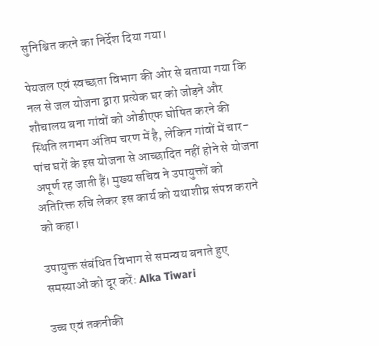सुनिश्चित करने का निर्देश दिया गया।

पेयजल एवं स्वच्छता विभाग की ओर से बताया गया कि नल से जल योजना द्वारा प्रत्येक घर को जोड़ने और शौचालय बना गांवों को ओडीएफ घोषित करने की स्थिति लगभग अंतिम चरण में है, लेकिन गांवों में चार-पांच घरों के इस योजना से आच्छादित नहीं होने से योजना अपूर्ण रह जाती हैं। मुख्य सचिव ने उपायुक्तों को अतिरिक्त रुचि लेकर इस कार्य को यथाशीघ्र संपन्न कराने को कहा।

उपायुक्त संबंधित विभाग से समन्वय बनाते हुए समस्याओं को दूर करें: Alka Tiwari

उच्च एवं तकनीकी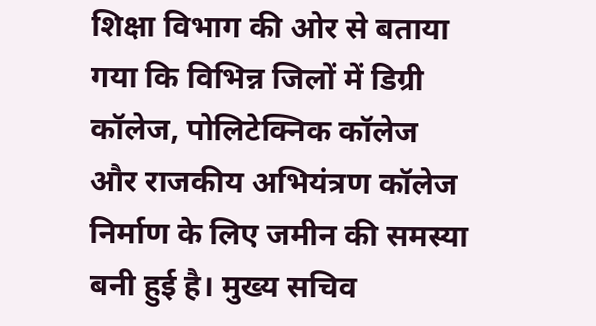शिक्षा विभाग की ओर से बताया गया कि विभिन्न जिलों में डिग्री कॉलेज, पोलिटेक्निक कॉलेज और राजकीय अभियंत्रण कॉलेज निर्माण के लिए जमीन की समस्या बनी हुई है। मुख्य सचिव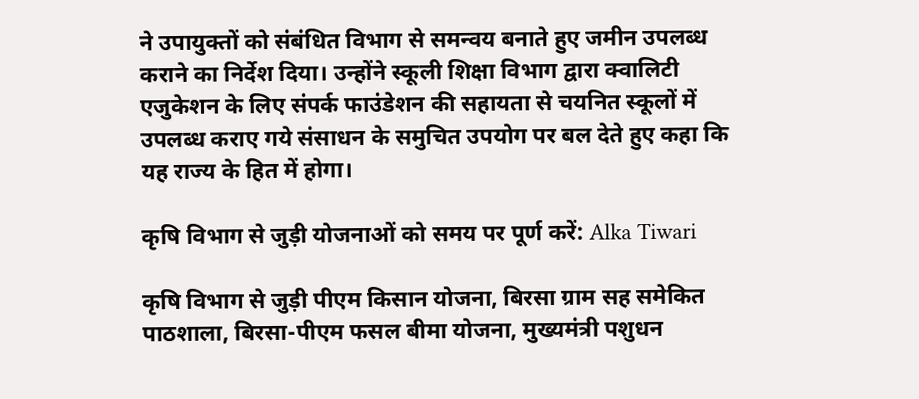ने उपायुक्तों को संबंधित विभाग से समन्वय बनाते हुए जमीन उपलब्ध कराने का निर्देश दिया। उन्होंने स्कूली शिक्षा विभाग द्वारा क्वालिटी एजुकेशन के लिए संपर्क फाउंडेशन की सहायता से चयनित स्कूलों में उपलब्ध कराए गये संसाधन के समुचित उपयोग पर बल देते हुए कहा कि यह राज्य के हित में होगा।

कृषि विभाग से जुड़ी योजनाओं को समय पर पूर्ण करें: Alka Tiwari

कृषि विभाग से जुड़ी पीएम किसान योजना, बिरसा ग्राम सह समेकित पाठशाला, बिरसा-पीएम फसल बीमा योजना, मुख्यमंत्री पशुधन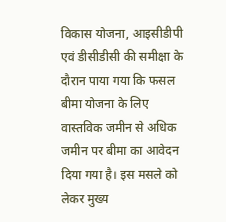विकास योजना, आइसीडीपी एवं डीसीडीसी की समीक्षा के दौरान पाया गया कि फसल बीमा योजना के लिए वास्तविक जमीन से अधिक जमीन पर बीमा का आवेदन दिया गया है। इस मसले को लेकर मुख्य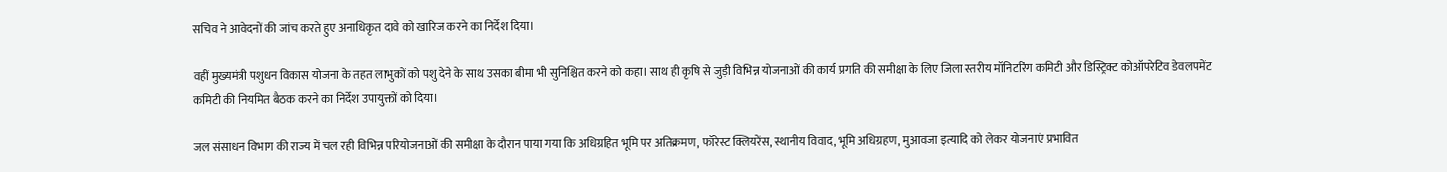सचिव ने आवेदनों की जांच करते हुए अनाधिकृत दावे को खारिज करने का निर्देश दिया।

वहीं मुख्यमंत्री पशुधन विकास योजना के तहत लाभुकों को पशु देने के साथ उसका बीमा भी सुनिश्चित करने को कहा। साथ ही कृषि से जुड़ी विभिन्न योजनाओं की कार्य प्रगति की समीक्षा के लिए जिला स्तरीय मॉनिटरिंग कमिटी और डिस्ट्रिक्ट कोऑपरेटिव डेवलपमेंट कमिटी की नियमित बैठक करने का निर्देश उपायुक्तों को दिया।

जल संसाधन विभाग की राज्य में चल रही विभिन्न परियोजनाओं की समीक्षा के दौरान पाया गया कि अधिग्रहित भूमि पर अतिक्रमण, फॉरेस्ट क्लियरेंस, स्थानीय विवाद, भूमि अधिग्रहण, मुआवजा इत्यादि को लेकर योजनाएं प्रभावित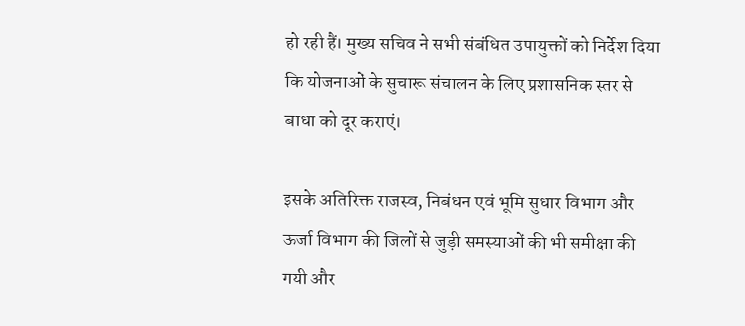हो रही हैं। मुख्य सचिव ने सभी संबंधित उपायुक्तों को निर्देश दिया कि योजनाओं के सुचारू संचालन के लिए प्रशासनिक स्तर से बाधा को दूर कराएं।

इसके अतिरिक्त राजस्व, निबंधन एवं भूमि सुधार विभाग और ऊर्जा विभाग की जिलों से जुड़ी समस्याओं की भी समीक्षा की गयी और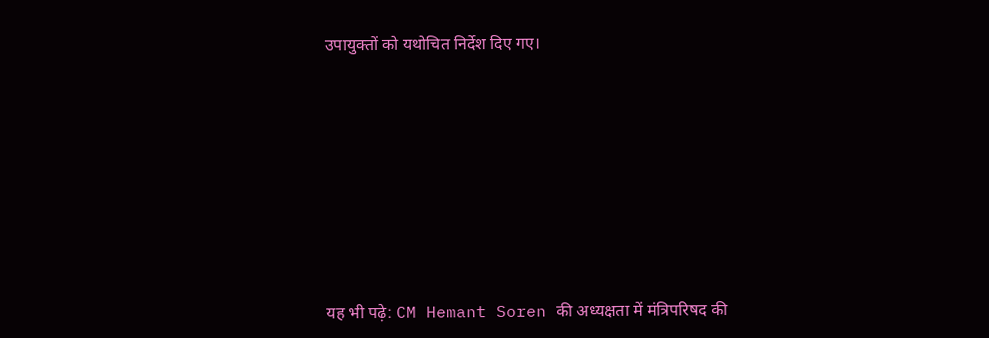उपायुक्तों को यथोचित निर्देश दिए गए।









यह भी पढ़े: CM Hemant Soren की अध्यक्षता में मंत्रिपरिषद की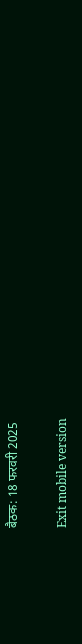बैठक: 18 फरवरी 2025

Exit mobile version